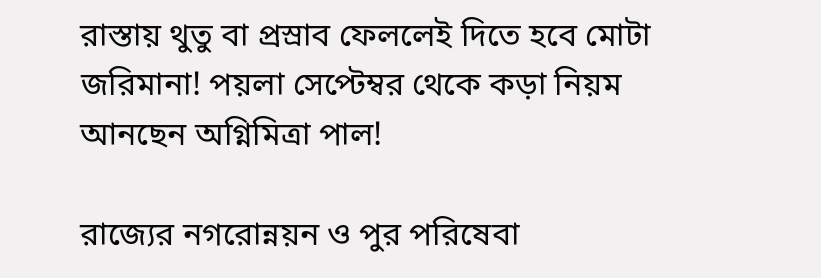রাস্তায় থুতু বা প্রস্রাব ফেললেই দিতে হবে মোটা জরিমানা! পয়লা সেপ্টেম্বর থেকে কড়া নিয়ম আনছেন অগ্নিমিত্রা পাল!

রাজ্যের নগরোন্নয়ন ও পুর পরিষেবা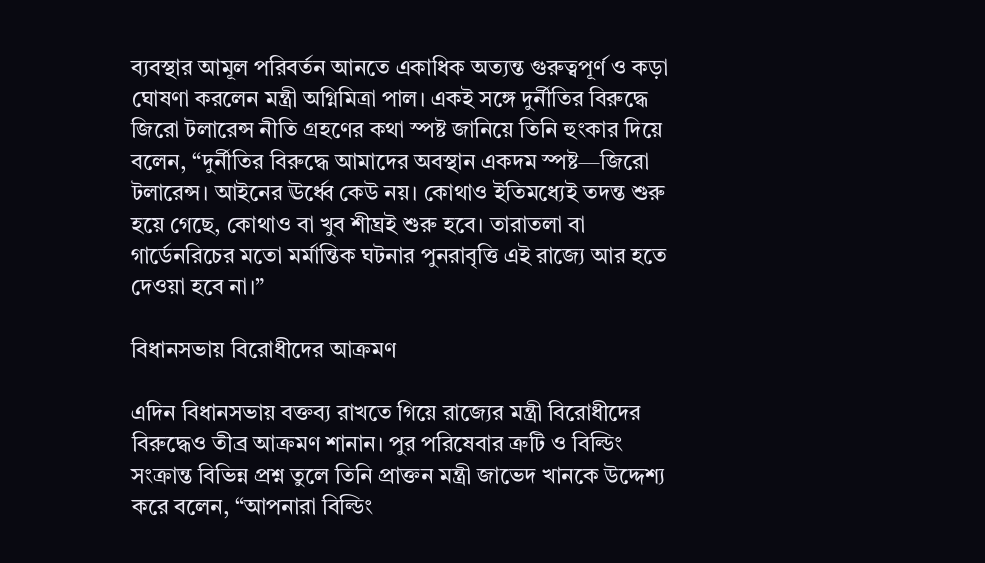ব্যবস্থার আমূল পরিবর্তন আনতে একাধিক অত্যন্ত গুরুত্বপূর্ণ ও কড়া ঘোষণা করলেন মন্ত্রী অগ্নিমিত্রা পাল। একই সঙ্গে দুর্নীতির বিরুদ্ধে জিরো টলারেন্স নীতি গ্রহণের কথা স্পষ্ট জানিয়ে তিনি হুংকার দিয়ে বলেন, “দুর্নীতির বিরুদ্ধে আমাদের অবস্থান একদম স্পষ্ট—জিরো টলারেন্স। আইনের ঊর্ধ্বে কেউ নয়। কোথাও ইতিমধ্যেই তদন্ত শুরু হয়ে গেছে, কোথাও বা খুব শীঘ্রই শুরু হবে। তারাতলা বা গার্ডেনরিচের মতো মর্মান্তিক ঘটনার পুনরাবৃত্তি এই রাজ্যে আর হতে দেওয়া হবে না।”

বিধানসভায় বিরোধীদের আক্রমণ

এদিন বিধানসভায় বক্তব্য রাখতে গিয়ে রাজ্যের মন্ত্রী বিরোধীদের বিরুদ্ধেও তীব্র আক্রমণ শানান। পুর পরিষেবার ত্রুটি ও বিল্ডিং সংক্রান্ত বিভিন্ন প্রশ্ন তুলে তিনি প্রাক্তন মন্ত্রী জাভেদ খানকে উদ্দেশ্য করে বলেন, “আপনারা বিল্ডিং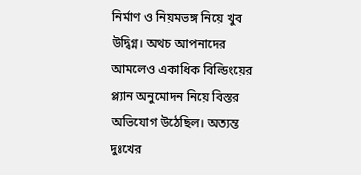নির্মাণ ও নিয়মভঙ্গ নিয়ে খুব উদ্বিগ্ন। অথচ আপনাদের আমলেও একাধিক বিল্ডিংয়ের প্ল্যান অনুমোদন নিয়ে বিস্তর অভিযোগ উঠেছিল। অত্যন্ত দুঃখের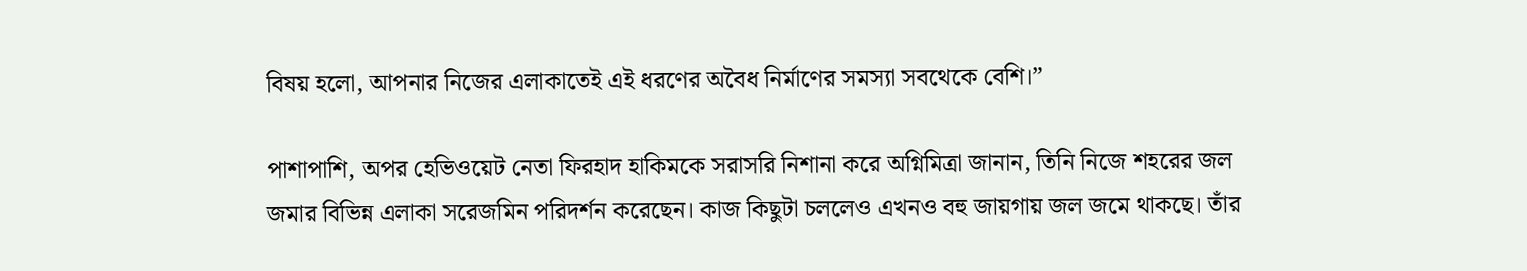বিষয় হলো, আপনার নিজের এলাকাতেই এই ধরণের অবৈধ নির্মাণের সমস্যা সবথেকে বেশি।”

পাশাপাশি, অপর হেভিওয়েট নেতা ফিরহাদ হাকিমকে সরাসরি নিশানা করে অগ্নিমিত্রা জানান, তিনি নিজে শহরের জল জমার বিভিন্ন এলাকা সরেজমিন পরিদর্শন করেছেন। কাজ কিছুটা চললেও এখনও বহু জায়গায় জল জমে থাকছে। তাঁর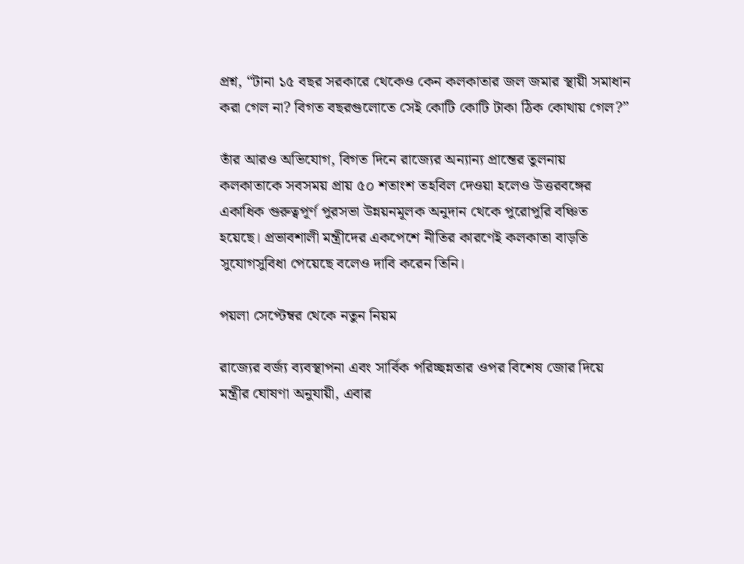প্রশ্ন, “টানা ১৫ বছর সরকারে থেকেও কেন কলকাতার জল জমার স্থায়ী সমাধান করা গেল না? বিগত বছরগুলোতে সেই কোটি কোটি টাকা ঠিক কোথায় গেল?”

তাঁর আরও অভিযোগ, বিগত দিনে রাজ্যের অন্যান্য প্রান্তের তুলনায় কলকাতাকে সবসময় প্রায় ৫০ শতাংশ তহবিল দেওয়া হলেও উত্তরবঙ্গের একাধিক গুরুত্বপূর্ণ পুরসভা উন্নয়নমূলক অনুদান থেকে পুরোপুরি বঞ্চিত হয়েছে। প্রভাবশালী মন্ত্রীদের একপেশে নীতির কারণেই কলকাতা বাড়তি সুযোগসুবিধা পেয়েছে বলেও দাবি করেন তিনি।

পয়লা সেপ্টেম্বর থেকে নতুন নিয়ম

রাজ্যের বর্জ্য ব্যবস্থাপনা এবং সার্বিক পরিচ্ছন্নতার ওপর বিশেষ জোর দিয়ে মন্ত্রীর ঘোষণা অনুযায়ী, এবার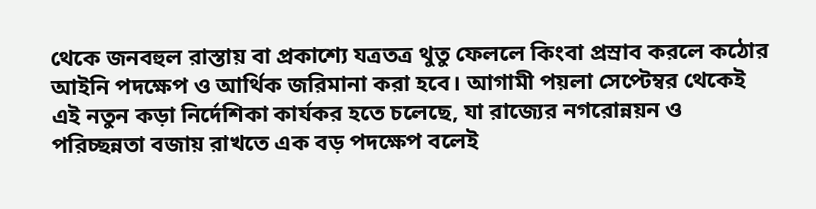থেকে জনবহুল রাস্তায় বা প্রকাশ্যে যত্রতত্র থুতু ফেললে কিংবা প্রস্রাব করলে কঠোর আইনি পদক্ষেপ ও আর্থিক জরিমানা করা হবে। আগামী পয়লা সেপ্টেম্বর থেকেই এই নতুন কড়া নির্দেশিকা কার্যকর হতে চলেছে, যা রাজ্যের নগরোন্নয়ন ও পরিচ্ছন্নতা বজায় রাখতে এক বড় পদক্ষেপ বলেই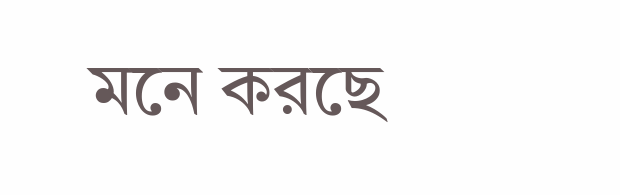মনে করছে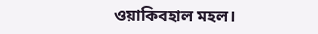ওয়াকিবহাল মহল।